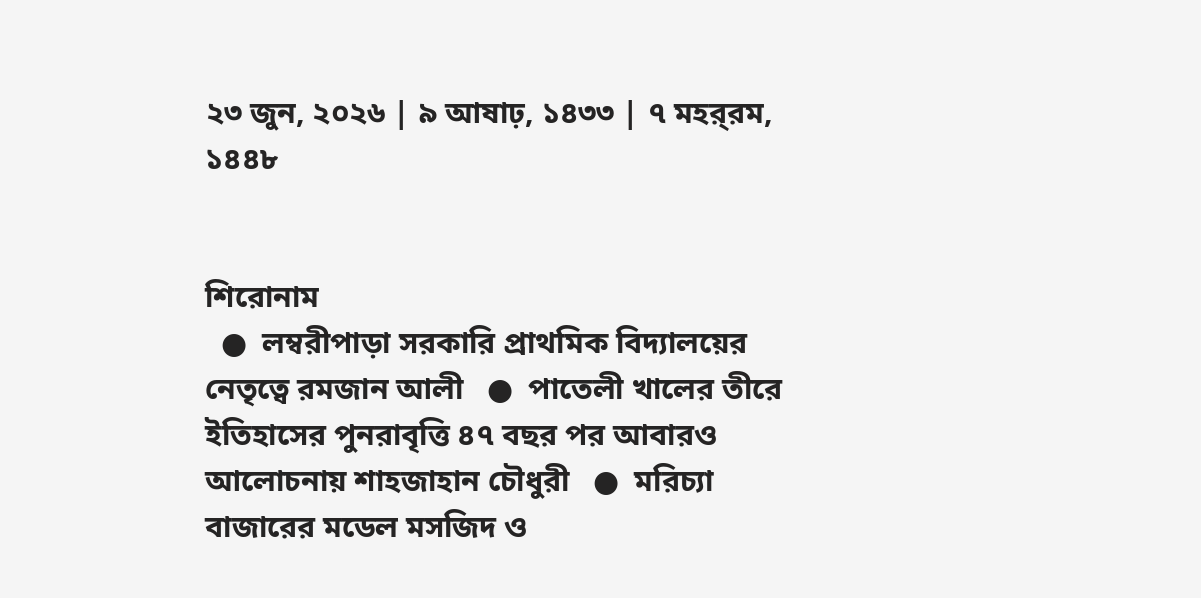২৩ জুন, ২০২৬ | ৯ আষাঢ়, ১৪৩৩ | ৭ মহর্‌রম, ১৪৪৮


শিরোনাম
  ●  লম্বরীপাড়া সরকারি প্রাথমিক বিদ্যালয়ের নেতৃত্বে রমজান আলী   ●  পাতেলী খালের তীরে ইতিহাসের পুনরাবৃত্তি ৪৭ বছর পর আবারও আলোচনায় শাহজাহান চৌধুরী   ●  মরিচ্যা বাজারের মডেল মসজিদ ও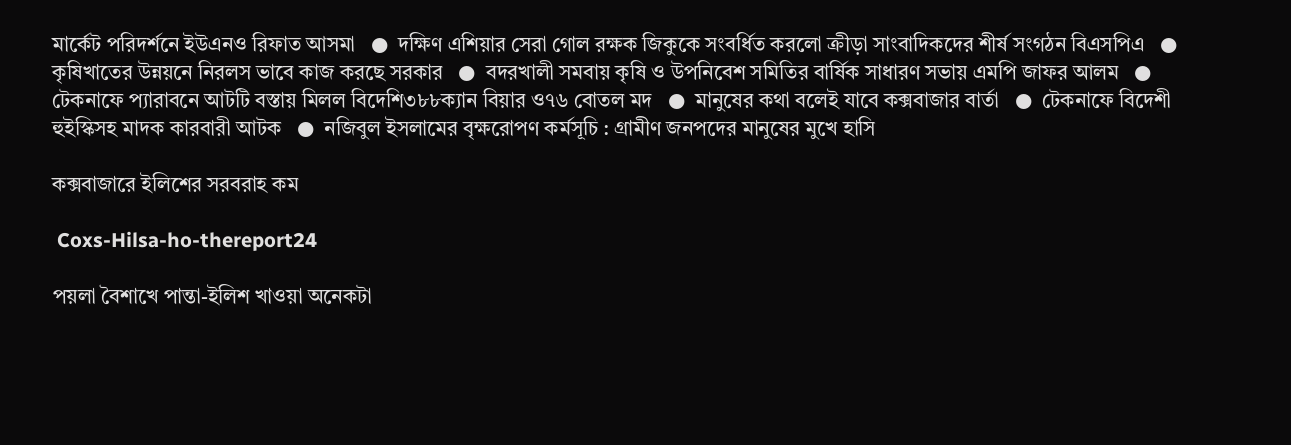মার্কেট পরিদর্শনে ইউএনও রিফাত আসমা   ●  দক্ষিণ এশিয়ার সেরা গোল রক্ষক জিকুকে সংবর্ধিত করলো ক্রীড়া সাংবাদিকদের শীর্ষ সংগঠন বিএসপিএ   ●  কৃষিখাতের উন্নয়নে নিরলস ভাবে কাজ করছে সরকার   ●  বদরখালী সমবায় কৃষি ও উপনিবেশ সমিতির বার্ষিক সাধারণ সভায় এমপি জাফর আলম   ●  টেকনাফে প্যারাবনে আটটি বস্তায় মিলল বিদেশি৩৮৮ক্যান বিয়ার ও৭৬ বোতল মদ   ●  মানুষের কথা বলেই যাবে কক্সবাজার বার্তা   ●  টেকনাফে বিদেশী হুইস্কিসহ মাদক কারবারী আটক   ●  নজিবুল ইসলামের বৃক্ষরোপণ কর্মসূচি : গ্রামীণ জনপদের মানুষের মুখে হাসি

কক্সবাজারে ইলিশের সরবরাহ কম

 Coxs-Hilsa-ho-thereport24

পয়লা বৈশাখে পান্তা-ইলিশ খাওয়া অনেকটা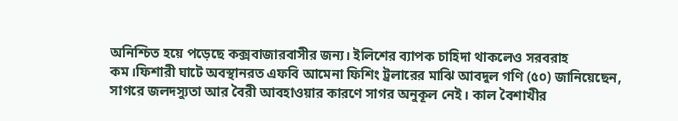অনিশ্চিত হয়ে পড়েছে কক্সবাজারবাসীর জন্য। ইলিশের ব্যাপক চাহিদা থাকলেও সরবরাহ কম।ফিশারী ঘাটে অবস্থানরত এফবি আমেনা ফিশিং ট্রলারের মাঝি আবদুল গণি (৫০) জানিয়েছেন, সাগরে জলদস্যুতা আর বৈরী আবহাওয়ার কারণে সাগর অনুকূল নেই। কাল বৈশাখীর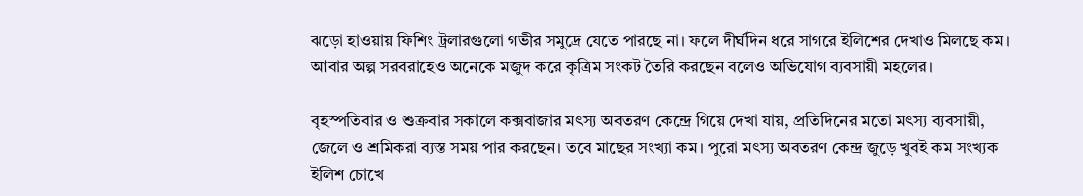ঝড়ো হাওয়ায় ফিশিং ট্রলারগুলো গভীর সমুদ্রে যেতে পারছে না। ফলে দীর্ঘদিন ধরে সাগরে ইলিশের দেখাও মিলছে কম। আবার অল্প সরবরাহেও অনেকে মজুদ করে কৃত্রিম সংকট তৈরি করছেন বলেও অভিযোগ ব্যবসায়ী মহলের।

বৃহস্পতিবার ও শুক্রবার সকালে কক্সবাজার মৎস্য অবতরণ কেন্দ্রে গিয়ে দেখা যায়, প্রতিদিনের মতো মৎস্য ব্যবসায়ী, জেলে ও শ্রমিকরা ব্যস্ত সময় পার করছেন। তবে মাছের সংখ্যা কম। পুরো মৎস্য অবতরণ কেন্দ্র জুড়ে খুবই কম সংখ্যক ইলিশ চোখে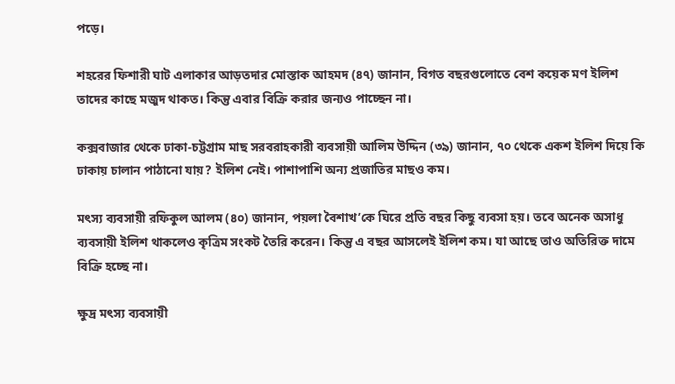পড়ে।

শহরের ফিশারী ঘাট এলাকার আড়তদার মোস্তাক আহমদ (৪৭) জানান, বিগত বছরগুলোতে বেশ কয়েক মণ ইলিশ তাদের কাছে মজুদ থাকত। কিন্তু এবার বিক্রি করার জন্যও পাচ্ছেন না।

কক্সবাজার থেকে ঢাকা-চট্টগ্রাম মাছ সরবরাহকারী ব্যবসায়ী আলিম উদ্দিন (৩৯) জানান, ৭০ থেকে একশ ইলিশ দিয়ে কি ঢাকায় চালান পাঠানো যায়? ইলিশ নেই। পাশাপাশি অন্য প্রজাতির মাছও কম।

মৎস্য ব্যবসায়ী রফিকুল আলম (৪০) জানান, পয়লা বৈশাখ’কে ঘিরে প্রতি বছর কিছু ব্যবসা হয়। তবে অনেক অসাধু ব্যবসায়ী ইলিশ থাকলেও কৃত্রিম সংকট তৈরি করেন। কিন্তু এ বছর আসলেই ইলিশ কম। যা আছে তাও অতিরিক্ত দামে বিক্রি হচ্ছে না।

ক্ষুদ্র মৎস্য ব্যবসায়ী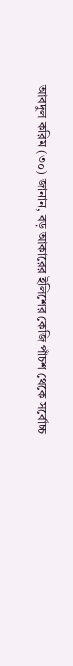আবদুল করিম (৩০) জানান, বড় আকারের ইলিশের কেজি পাঁচশ থেকে সর্বোচ্চ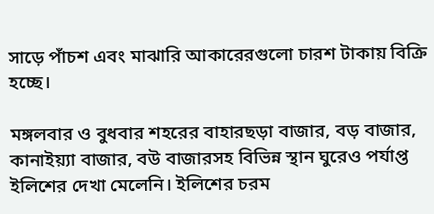সাড়ে পাঁচশ এবং মাঝারি আকারেরগুলো চারশ টাকায় বিক্রি হচ্ছে।

মঙ্গলবার ও বুধবার শহরের বাহারছড়া বাজার, বড় বাজার, কানাইয়্যা বাজার, বউ বাজারসহ বিভিন্ন স্থান ঘুরেও পর্যাপ্ত ইলিশের দেখা মেলেনি। ইলিশের চরম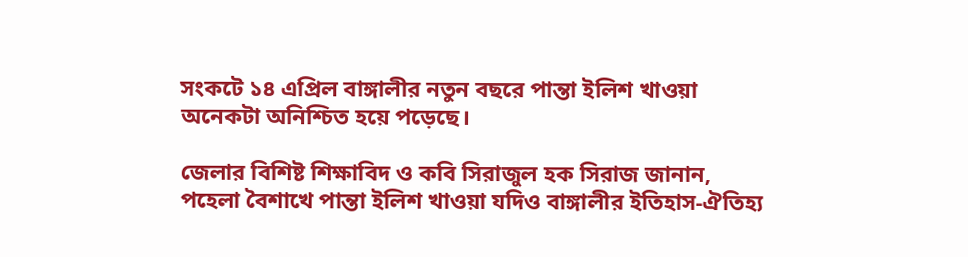সংকটে ১৪ এপ্রিল বাঙ্গালীর নতুন বছরে পান্তা ইলিশ খাওয়া অনেকটা অনিশ্চিত হয়ে পড়েছে।

জেলার বিশিষ্ট শিক্ষাবিদ ও কবি সিরাজুল হক সিরাজ জানান, পহেলা বৈশাখে পান্তা ইলিশ খাওয়া যদিও বাঙ্গালীর ইতিহাস-ঐতিহ্য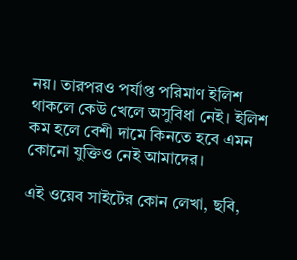নয়। তারপরও পর্যাপ্ত পরিমাণ ইলিশ থাকলে কেউ খেলে অসুবিধা নেই। ইলিশ কম হলে বেশী দামে কিনতে হবে এমন কোনো যুক্তিও নেই আমাদের।

এই ওয়েব সাইটের কোন লেখা, ছবি,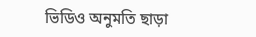ভিডিও অনুমতি ছাড়া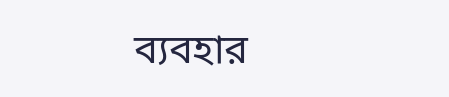ব্যবহার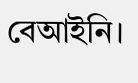বেআইনি।